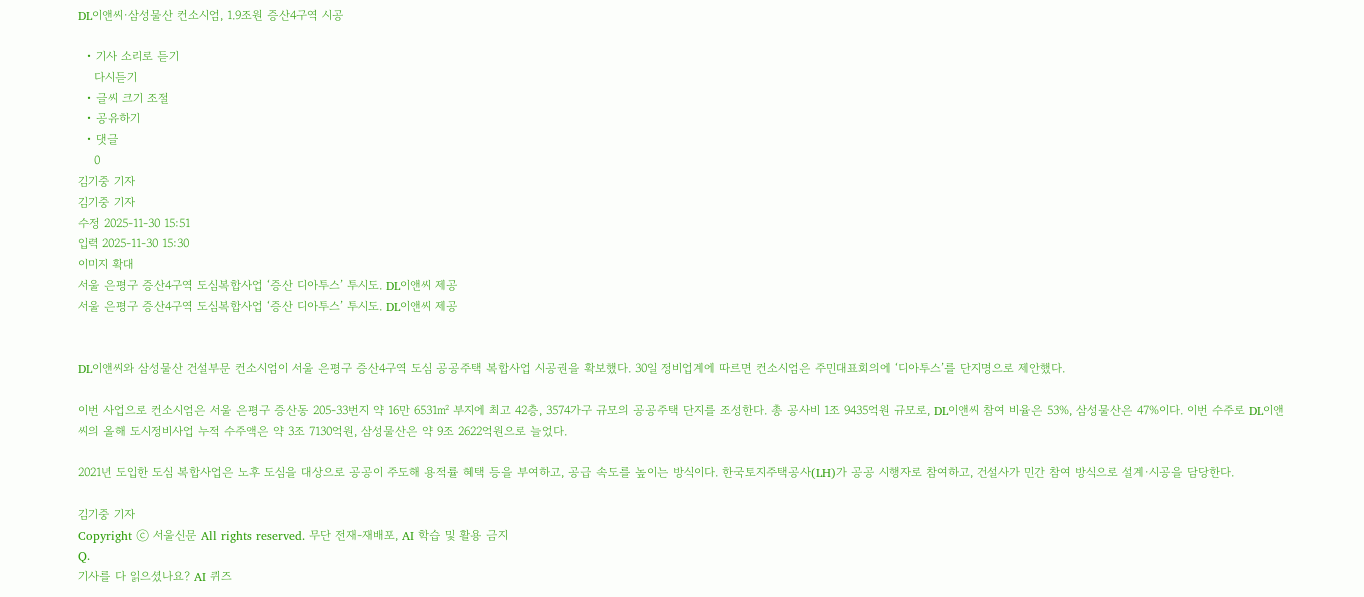DL이앤씨·삼성물산 컨소시엄, 1.9조원 증산4구역 시공

  • 기사 소리로 듣기
    다시듣기
  • 글씨 크기 조절
  • 공유하기
  • 댓글
    0
김기중 기자
김기중 기자
수정 2025-11-30 15:51
입력 2025-11-30 15:30
이미지 확대
서울 은평구 증산4구역 도심복합사업 ‘증산 디아투스’ 투시도. DL이앤씨 제공
서울 은평구 증산4구역 도심복합사업 ‘증산 디아투스’ 투시도. DL이앤씨 제공


DL이앤씨와 삼성물산 건설부문 컨소시엄이 서울 은평구 증산4구역 도심 공공주택 복합사업 시공권을 확보했다. 30일 정비업계에 따르면 컨소시엄은 주민대표회의에 ‘디아투스’를 단지명으로 제안했다.

이번 사업으로 컨소시엄은 서울 은평구 증산동 205-33번지 약 16만 6531㎡ 부지에 최고 42층, 3574가구 규모의 공공주택 단지를 조성한다. 총 공사비 1조 9435억원 규모로, DL이앤씨 참여 비율은 53%, 삼성물산은 47%이다. 이번 수주로 DL이앤씨의 올해 도시정비사업 누적 수주액은 약 3조 7130억원, 삼성물산은 약 9조 2622억원으로 늘었다.

2021년 도입한 도심 복합사업은 노후 도심을 대상으로 공공이 주도해 용적률 혜택 등을 부여하고, 공급 속도를 높이는 방식이다. 한국토지주택공사(LH)가 공공 시행자로 참여하고, 건설사가 민간 참여 방식으로 설계·시공을 담당한다.

김기중 기자
Copyright ⓒ 서울신문 All rights reserved. 무단 전재-재배포, AI 학습 및 활용 금지
Q.
기사를 다 읽으셨나요? AI 퀴즈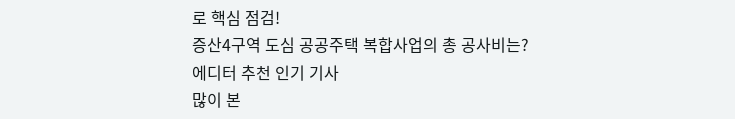로 핵심 점검!
증산4구역 도심 공공주택 복합사업의 총 공사비는?
에디터 추천 인기 기사
많이 본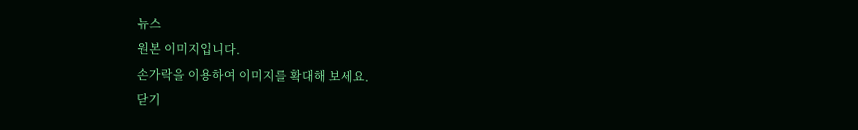뉴스
원본 이미지입니다.
손가락을 이용하여 이미지를 확대해 보세요.
닫기